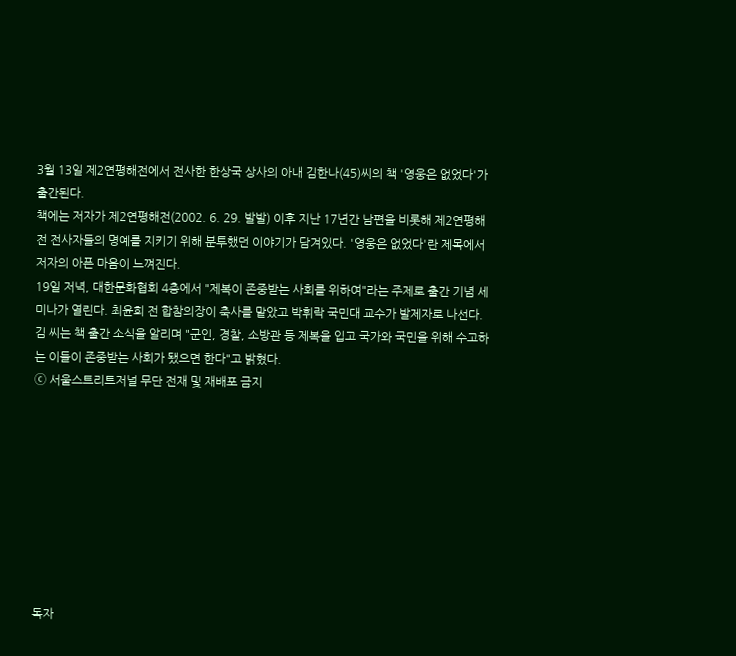3월 13일 제2연평해전에서 전사한 한상국 상사의 아내 김한나(45)씨의 책 '영웅은 없었다'가 출간된다.
책에는 저자가 제2연평해전(2002. 6. 29. 발발) 이후 지난 17년간 남편을 비롯해 제2연평해전 전사자들의 명예를 지키기 위해 분투했던 이야기가 담겨있다. '영웅은 없었다'란 제목에서 저자의 아픈 마음이 느껴진다.
19일 저녁, 대한문화협회 4층에서 "제복이 존중받는 사회를 위하여"라는 주제로 출간 기념 세미나가 열린다. 최윤희 전 합참의장이 축사를 맡았고 박휘락 국민대 교수가 발제자로 나선다.
김 씨는 책 출간 소식을 알리며 "군인, 경찰, 소방관 등 제복을 입고 국가와 국민을 위해 수고하는 이들이 존중받는 사회가 됐으면 한다"고 밝혔다.
ⓒ 서울스트리트저널 무단 전재 및 재배포 금지









독자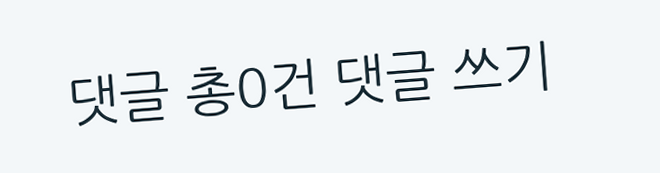댓글 총0건 댓글 쓰기